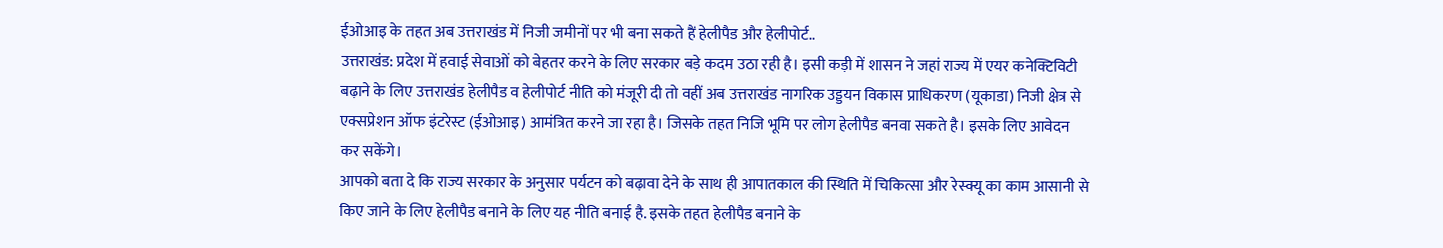ईओआइ के तहत अब उत्तराखंड में निजी जमीनों पर भी बना सकते हैं हेलीपैड और हेलीपोर्ट..
उत्तराखंड: प्रदेश में हवाई सेवाओं को बेहतर करने के लिए सरकार बड़े कदम उठा रही है। इसी कड़ी में शासन ने जहां राज्य में एयर कनेक्टिविटी बढ़ाने के लिए उत्तराखंड हेलीपैड व हेलीपोर्ट नीति को मंजूरी दी तो वहीं अब उत्तराखंड नागरिक उड्डयन विकास प्राधिकरण (यूकाडा) निजी क्षेत्र से एक्सप्रेशन ऑफ इंटरेस्ट (ईओआइ) आमंत्रित करने जा रहा है। जिसके तहत निजि भूमि पर लोग हेलीपैड बनवा सकते है। इसके लिए आवेदन कर सकेंगे।
आपको बता दे कि राज्य सरकार के अनुसार पर्यटन को बढ़ावा देने के साथ ही आपातकाल की स्थिति में चिकित्सा और रेस्क्यू का काम आसानी से किए जाने के लिए हेलीपैड बनाने के लिए यह नीति बनाई है. इसके तहत हेलीपैड बनाने के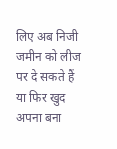लिए अब निजी जमीन को लीज पर दे सकते हैं या फिर खुद अपना बना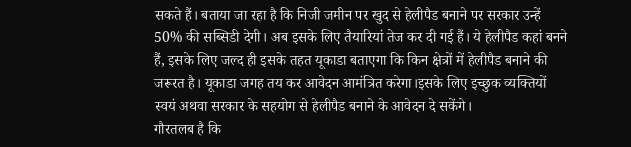सकते हैं। बताया जा रहा है कि निजी जमीन पर खुद से हेलीपैड बनाने पर सरकार उन्हें 50% की सब्सिडी देगी। अब इसके लिए तैयारियां तेज कर दी गई हैं। ये हेलीपैड कहां बनने हैं, इसके लिए जल्द ही इसके तहत यूकाडा बताएगा कि किन क्षेत्रों में हेलीपैड बनाने की जरूरत है। यूकाडा जगह तय कर आवेदन आमंत्रित करेगा।इसके लिए इच्छुक व्यक्तियों स्वयं अथवा सरकार के सहयोग से हेलीपैड बनाने के आवेदन दे सकेंगे।
गौरतलब है कि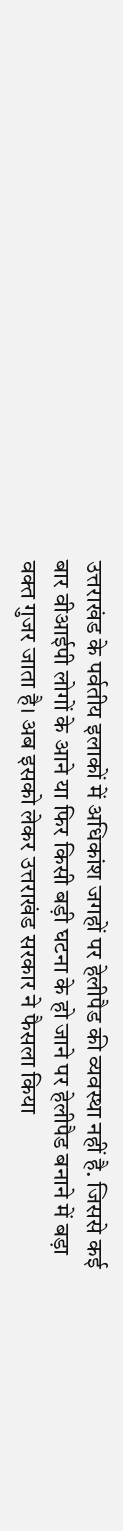उत्तराखंड के पर्वतीय इलाकों में अधिकांश जगहों पर हेलीपैड की व्यवस्था नहीं है. जिससे कई बार वीआईपी लोगों के आने या फिर किसी बड़ी घटना के हो जाने पर हेलीपैड बनाने में बड़ा वक्त गुजर जाता है। अब इसको लेकर उत्तराखंड सरकार ने फैसला किया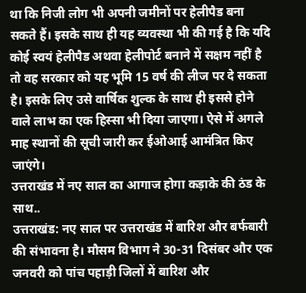था कि निजी लोग भी अपनी जमीनों पर हेलीपैड बना सकते हैं। इसके साथ ही यह व्यवस्था भी की गई है कि यदि कोई स्वयं हेलीपैड अथवा हेलीपोर्ट बनाने में सक्षम नहीं है तो वह सरकार को यह भूमि 15 वर्ष की लीज पर दे सकता है। इसके लिए उसे वार्षिक शुल्क के साथ ही इससे होने वाले लाभ का एक हिस्सा भी दिया जाएगा। ऐसे में अगले माह स्थानों की सूची जारी कर ईओआई आमंत्रित किए जाएंगे।
उत्तराखंड में नए साल का आगाज होगा कड़ाके की ठंड के साथ..
उत्तराखंड: नए साल पर उत्तराखंड में बारिश और बर्फबारी की संभावना है। मौसम विभाग ने 30-31 दिसंबर और एक जनवरी को पांच पहाड़ी जिलों में बारिश और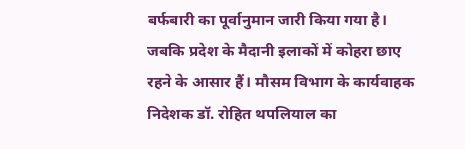बर्फबारी का पूर्वानुमान जारी किया गया है। जबकि प्रदेश के मैदानी इलाकों में कोहरा छाए रहने के आसार हैं। मौसम विभाग के कार्यवाहक निदेशक डॉ. रोहित थपलियाल का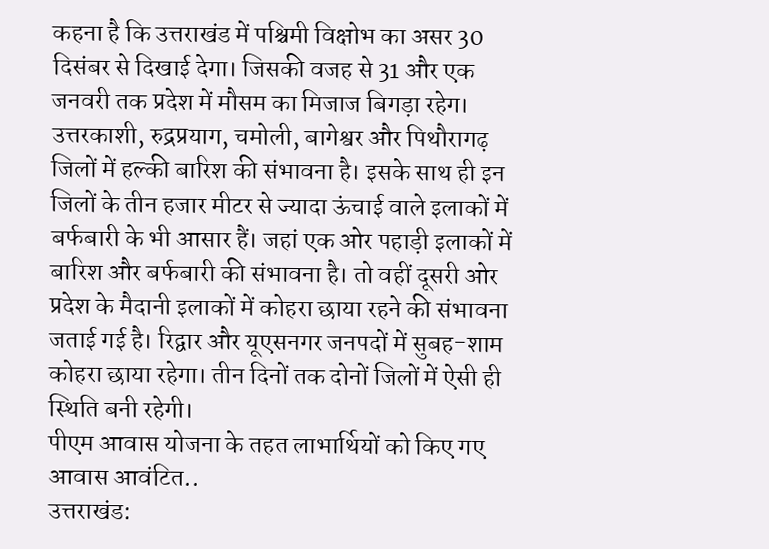कहना है कि उत्तराखंड में पश्चिमी विक्षोभ का असर 30 दिसंबर से दिखाई देगा। जिसकी वजह से 31 और एक जनवरी तक प्रदेश में मौसम का मिजाज बिगड़ा रहेग। उत्तरकाशी, रुद्रप्रयाग, चमोली, बागेश्वर और पिथौरागढ़ जिलों में हल्की बारिश की संभावना है। इसके साथ ही इन जिलों के तीन हजार मीटर से ज्यादा ऊंचाई वाले इलाकों में बर्फबारी के भी आसार हैं। जहां एक ओर पहाड़ी इलाकों में बारिश और बर्फबारी की संभावना है। तो वहीं दूसरी ओर प्रदेश के मैदानी इलाकों में कोहरा छाया रहने की संभावना जताई गई है। रिद्वार और यूएसनगर जनपदों में सुबह-शाम कोहरा छाया रहेगा। तीन दिनों तक दोनों जिलों में ऐसी ही स्थिति बनी रहेगी।
पीएम आवास योजना के तहत लाभार्थियों को किए गए आवास आवंटित..
उत्तराखंड: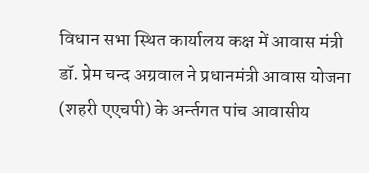विधान सभा स्थित कार्यालय कक्ष में आवास मंत्री डॉ. प्रेम चन्द अग्रवाल ने प्रधानमंत्री आवास योजना (शहरी एएचपी) के अर्न्तगत पांच आवासीय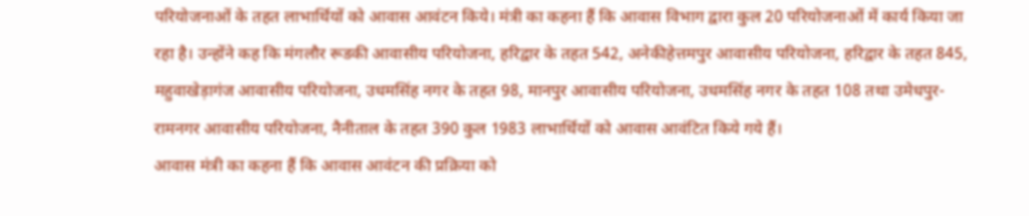परियोजनाओं के तहत लाभार्थियों को आवास आवंटन किये। मंत्री का कहना हैं कि आवास विभाग द्वारा कुल 20 परियोजनाओं में कार्य किया जा रहा है। उन्होंने कह कि मंगलौर रूडकी आवासीय परियोजना, हरिद्वार के तहत 542, अनेकीहेत्तमपुर आवासीय परियोजना, हरिद्वार के तहत 845, महुवाखेड़ागंज आवासीय परियोजना, उधमसिंह नगर के तहत 98, मानपुर आवासीय परियोजना, उधमसिंह नगर के तहत 108 तथा उमेधपुर-रामनगर आवासीय परियोजना, नैनीताल के तहत 390 कुल 1983 लाभार्थियों को आवास आवंटित किये गये हैं।
आवास मंत्री का कहना हैं कि आवास आवंटन की प्रक्रिया को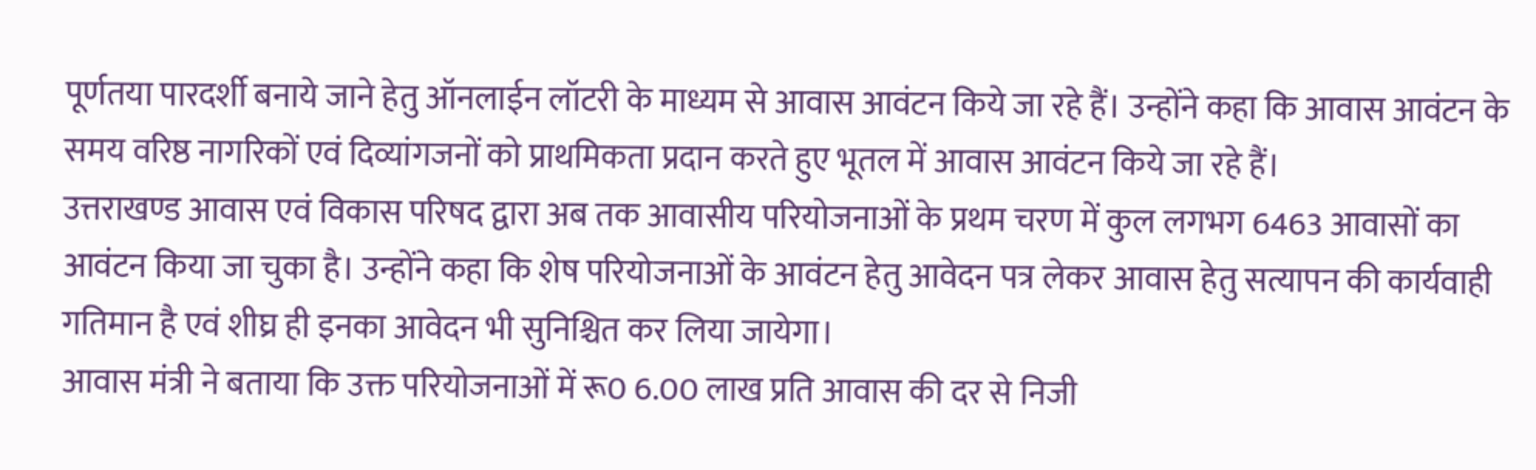पूर्णतया पारदर्शी बनाये जाने हेतु ऑनलाईन लॉटरी के माध्यम से आवास आवंटन किये जा रहे हैं। उन्होंने कहा कि आवास आवंटन के समय वरिष्ठ नागरिकों एवं दिव्यांगजनों को प्राथमिकता प्रदान करते हुए भूतल में आवास आवंटन किये जा रहे हैं।
उत्तराखण्ड आवास एवं विकास परिषद द्वारा अब तक आवासीय परियोजनाओं के प्रथम चरण में कुल लगभग 6463 आवासों का आवंटन किया जा चुका है। उन्होंने कहा कि शेष परियोजनाओं के आवंटन हेतु आवेदन पत्र लेकर आवास हेतु सत्यापन की कार्यवाही गतिमान है एवं शीघ्र ही इनका आवेदन भी सुनिश्चित कर लिया जायेगा।
आवास मंत्री ने बताया कि उक्त परियोजनाओं में रू0 6.00 लाख प्रति आवास की दर से निजी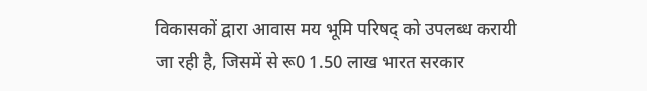विकासकों द्वारा आवास मय भूमि परिषद् को उपलब्ध करायी जा रही है, जिसमें से रू0 1.50 लाख भारत सरकार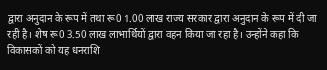द्वारा अनुदान के रूप में तथा रू0 1.00 लाख राज्य सरकार द्वारा अनुदान के रूप में दी जा रही है। शेष रू0 3.50 लाख लाभार्थियों द्वारा वहन किया जा रहा है। उन्होंने कहा कि विकासकों को यह धनराशि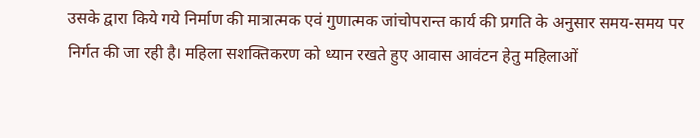उसके द्वारा किये गये निर्माण की मात्रात्मक एवं गुणात्मक जांचोपरान्त कार्य की प्रगति के अनुसार समय-समय पर निर्गत की जा रही है। महिला सशक्तिकरण को ध्यान रखते हुए आवास आवंटन हेतु महिलाओं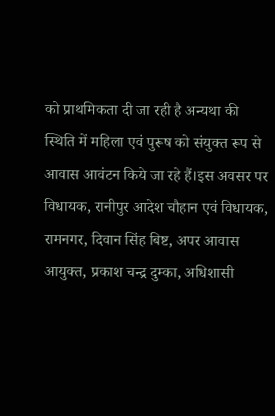को प्राथमिकता दी जा रही है अन्यथा की स्थिति में महिला एवं पुरूष को संयुक्त रूप से आवास आवंटन किये जा रहे हैं।इस अवसर पर विधायक, रानीपुर आदेश चौहान एवं विधायक, रामनगर, दिवान सिंह बिष्ट, अपर आवास आयुक्त, प्रकाश चन्द्र दुम्का, अधिशासी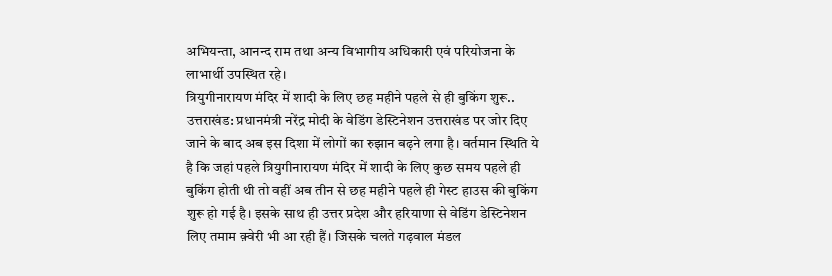अभियन्ता, आनन्द राम तथा अन्य विभागीय अधिकारी एवं परियोजना के लाभार्थी उपस्थित रहे।
त्रियुगीनारायण मंदिर में शादी के लिए छह महीने पहले से ही बुकिंग शुरू..
उत्तराखंड: प्रधानमंत्री नरेंद्र मोदी के वेडिंग डेस्टिनेशन उत्तराखंड पर जोर दिए जाने के बाद अब इस दिशा में लोगों का रुझान बढ़ने लगा है। वर्तमान स्थिति ये है कि जहां पहले त्रियुगीनारायण मंदिर में शादी के लिए कुछ समय पहले ही बुकिंग होती थी तो वहीं अब तीन से छह महीने पहले ही गेस्ट हाउस की बुकिंग शुरू हो गई है। इसके साथ ही उत्तर प्रदेश और हरियाणा से वेडिंग डेस्टिनेशन लिए तमाम क़्वेरी भी आ रही हैं। जिसके चलते गढ़वाल मंडल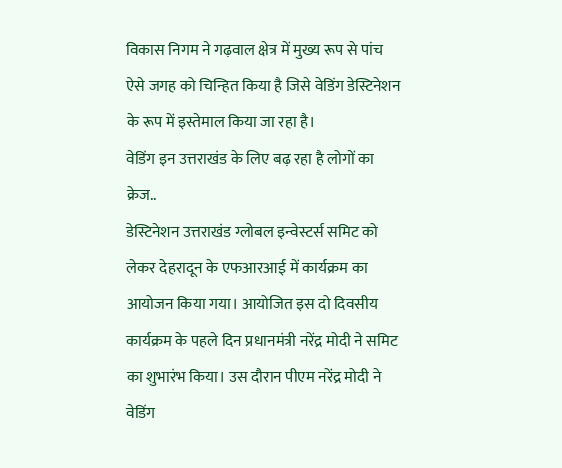विकास निगम ने गढ़वाल क्षेत्र में मुख्य रूप से पांच ऐसे जगह को चिन्हित किया है जिसे वेडिंग डेस्टिनेशन के रूप में इस्तेमाल किया जा रहा है।
वेडिंग इन उत्तराखंड के लिए बढ़ रहा है लोगों का क्रेज..
डेस्टिनेशन उत्तराखंड ग्लोबल इन्वेस्टर्स समिट को लेकर देहरादून के एफआरआई में कार्यक्रम का आयोजन किया गया। आयोजित इस दो दिवसीय कार्यक्रम के पहले दिन प्रधानमंत्री नरेंद्र मोदी ने समिट का शुभारंभ किया। उस दौरान पीएम नरेंद्र मोदी ने वेडिंग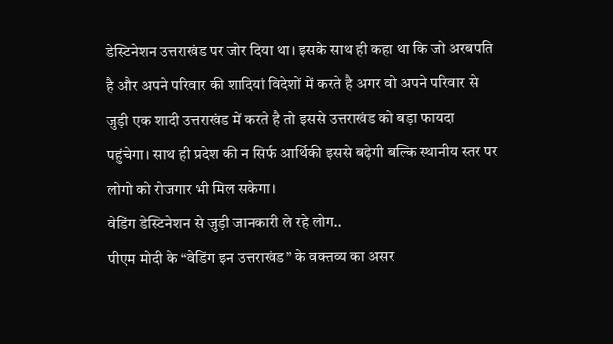डेस्टिनेशन उत्तराखंड पर जोर दिया था। इसके साथ ही कहा था कि जो अरबपति है और अपने परिवार की शादियां विदेशों में करते है अगर वो अपने परिवार से जुड़ी एक शादी उत्तराखंड में करते है तो इससे उत्तराखंड को बड़ा फायदा पहुंचेगा। साथ ही प्रदेश की न सिर्फ आर्थिकी इससे बढ़ेगी बल्कि स्थानीय स्तर पर लोगो को रोजगार भी मिल सकेगा।
वेडिंग डेस्टिनेशन से जुड़ी जानकारी ले रहे लोग..
पीएम मोदी के “वेडिंग इन उत्तराखंड” के वक्तव्य का असर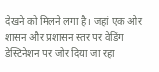देखने को मिलने लगा है। जहां एक ओर शासन और प्रशासन स्तर पर वेडिंग डेस्टिनेशन पर जोर दिया जा रहा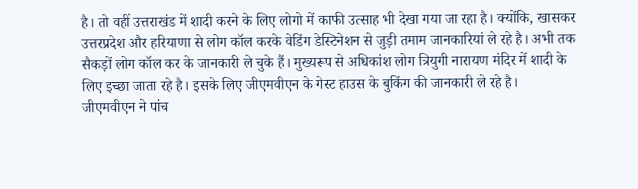है। तो वहीं उत्तराखंड में शादी करने के लिए लोगो में काफी उत्साह भी देखा गया जा रहा है। क्योंकि, खासकर उत्तरप्रदेश और हरियाणा से लोग कॉल करके वेडिंग डेस्टिनेशन से जुड़ी तमाम जानकारियां ले रहे है। अभी तक सैकड़ों लोग कॉल कर के जानकारी ले चुके हैं। मुख्यरूप से अधिकांश लोग त्रियुगी नारायण मंदिर में शादी के लिए इच्छा जाता रहे है। इसके लिए जीएमवीएन के गेस्ट हाउस के बुकिंग की जानकारी ले रहे है।
जीएमवीएन ने पांच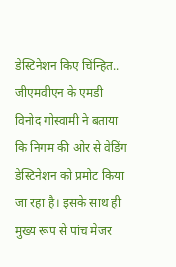डेस्टिनेशन किए चिंन्हित..
जीएमवीएन के एमडी विनोद गोस्वामी ने बताया कि निगम की ओर से वेडिंग डेस्टिनेशन को प्रमोट किया जा रहा है। इसके साथ ही मुख्य रूप से पांच मेजर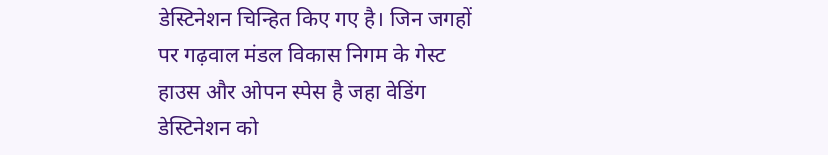डेस्टिनेशन चिन्हित किए गए है। जिन जगहों पर गढ़वाल मंडल विकास निगम के गेस्ट हाउस और ओपन स्पेस है जहा वेडिंग डेस्टिनेशन को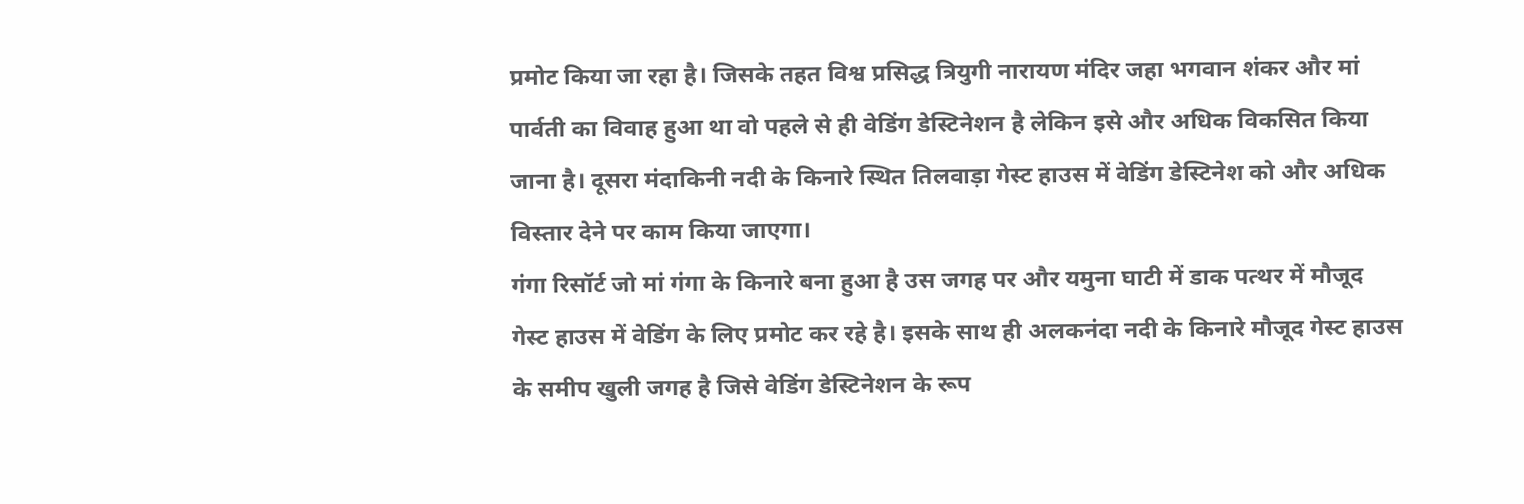प्रमोट किया जा रहा है। जिसके तहत विश्व प्रसिद्ध त्रियुगी नारायण मंदिर जहा भगवान शंकर और मां पार्वती का विवाह हुआ था वो पहले से ही वेडिंग डेस्टिनेशन है लेकिन इसे और अधिक विकसित किया जाना है। दूसरा मंदाकिनी नदी के किनारे स्थित तिलवाड़ा गेस्ट हाउस में वेडिंग डेस्टिनेश को और अधिक विस्तार देने पर काम किया जाएगा।
गंगा रिसॉर्ट जो मां गंगा के किनारे बना हुआ है उस जगह पर और यमुना घाटी में डाक पत्थर में मौजूद गेस्ट हाउस में वेडिंग के लिए प्रमोट कर रहे है। इसके साथ ही अलकनंदा नदी के किनारे मौजूद गेस्ट हाउस के समीप खुली जगह है जिसे वेडिंग डेस्टिनेशन के रूप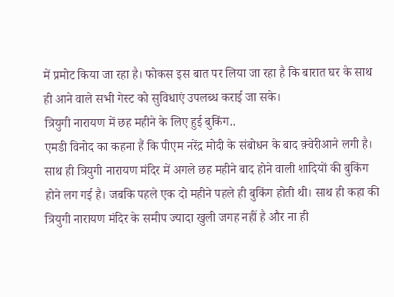में प्रमोट किया जा रहा है। फोकस इस बात पर लिया जा रहा है कि बारात घर के साथ ही आने वाले सभी गेस्ट को सुविधाएं उपलब्ध कराई जा सके।
त्रियुगी नारायण में छह महीने के लिए हुई बुकिंग..
एमडी विनोद का कहना हैं कि पीएम नरेंद्र मोदी के संबोधन के बाद क़्वेरीआने लगी है। साथ ही त्रियुगी नारायण मंदिर में अगले छह महीने बाद होने वाली शादियों की बुकिंग होने लग गई है। जबकि पहले एक दो महीने पहले ही बुकिंग होती थी। साथ ही कहा की त्रियुगी नारायण मंदिर के समीप ज्यादा खुली जगह नहीं है और ना ही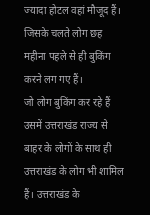ज्यादा होटल वहां मौजूद हैं। जिसके चलते लोग छह महीना पहले से ही बुकिंग करने लग गए हैं।
जो लोग बुकिंग कर रहे हैं उसमें उत्तराखंड राज्य से बाहर के लोगों के साथ ही उत्तराखंड के लोग भी शामिल हैं। उत्तराखंड के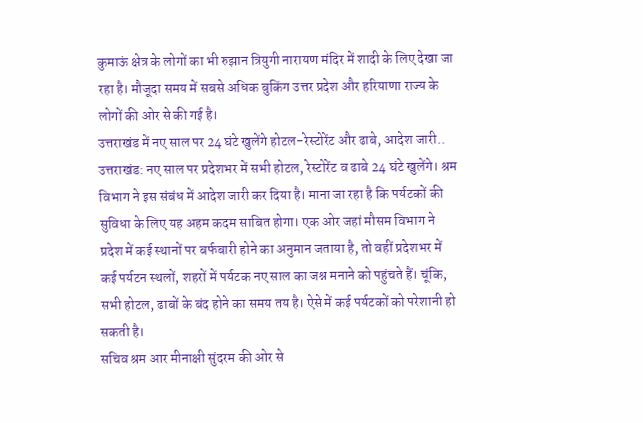कुमाऊं क्षेत्र के लोगों का भी रुझान त्रियुगी नारायण मंदिर में शादी के लिए देखा जा रहा है। मौजूदा समय में सबसे अधिक बुकिंग उत्तर प्रदेश और हरियाणा राज्य के लोगों की ओर से की गई है।
उत्तराखंड में नए साल पर 24 घंटे खुलेंगे होटल-रेस्टोरेंट और ढाबे, आदेश जारी..
उत्तराखंड: नए साल पर प्रदेशभर में सभी होटल, रेस्टोरेंट व ढाबे 24 घंटे खुलेंगे। श्रम विभाग ने इस संबंध में आदेश जारी कर दिया है। माना जा रहा है कि पर्यटकों की सुविधा के लिए यह अहम कदम साबित होगा। एक ओर जहां मौसम विभाग ने प्रदेश में कई स्थानों पर बर्फबारी होने का अनुमान जताया है, तो वहीं प्रदेशभर में कई पर्यटन स्थलों, शहरों में पर्यटक नए साल का जश्न मनाने को पहुंचते हैं। चूंकि, सभी होटल, ढाबों के बंद होने का समय तय है। ऐसे में कई पर्यटकों को परेशानी हो सकती है।
सचिव श्रम आर मीनाक्षी सुंदरम की ओर से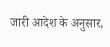जारी आदेश के अनुसार,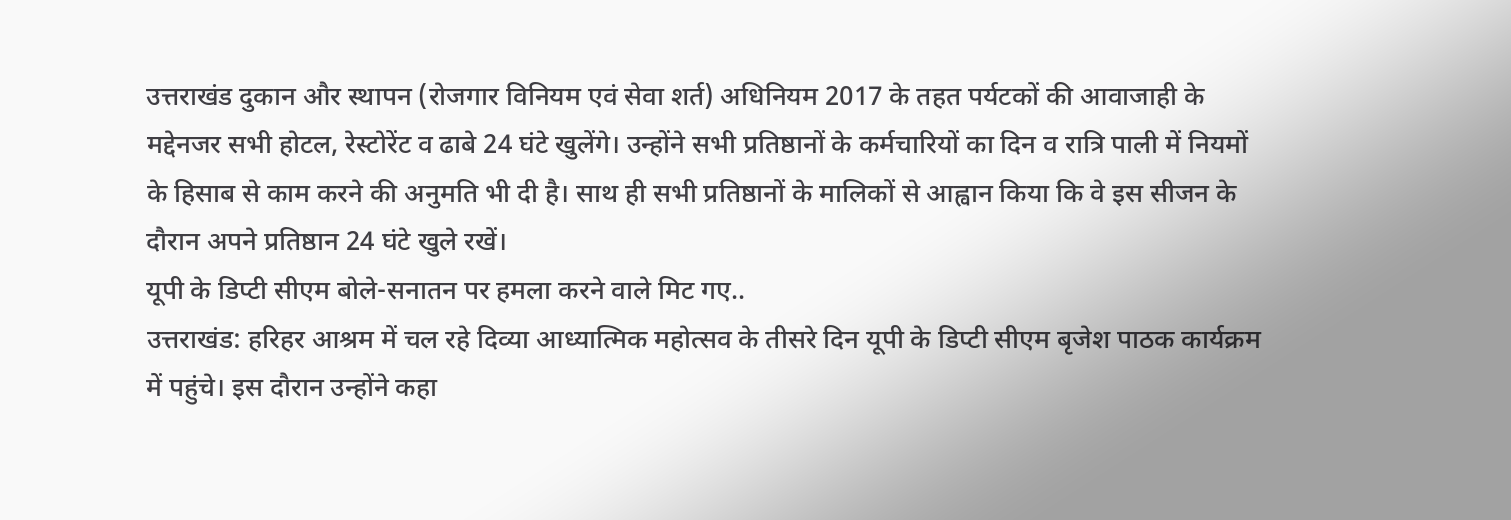उत्तराखंड दुकान और स्थापन (रोजगार विनियम एवं सेवा शर्त) अधिनियम 2017 के तहत पर्यटकों की आवाजाही के मद्देनजर सभी होटल, रेस्टोरेंट व ढाबे 24 घंटे खुलेंगे। उन्होंने सभी प्रतिष्ठानों के कर्मचारियों का दिन व रात्रि पाली में नियमों के हिसाब से काम करने की अनुमति भी दी है। साथ ही सभी प्रतिष्ठानों के मालिकों से आह्वान किया कि वे इस सीजन के दौरान अपने प्रतिष्ठान 24 घंटे खुले रखें।
यूपी के डिप्टी सीएम बोले-सनातन पर हमला करने वाले मिट गए..
उत्तराखंड: हरिहर आश्रम में चल रहे दिव्या आध्यात्मिक महोत्सव के तीसरे दिन यूपी के डिप्टी सीएम बृजेश पाठक कार्यक्रम में पहुंचे। इस दौरान उन्होंने कहा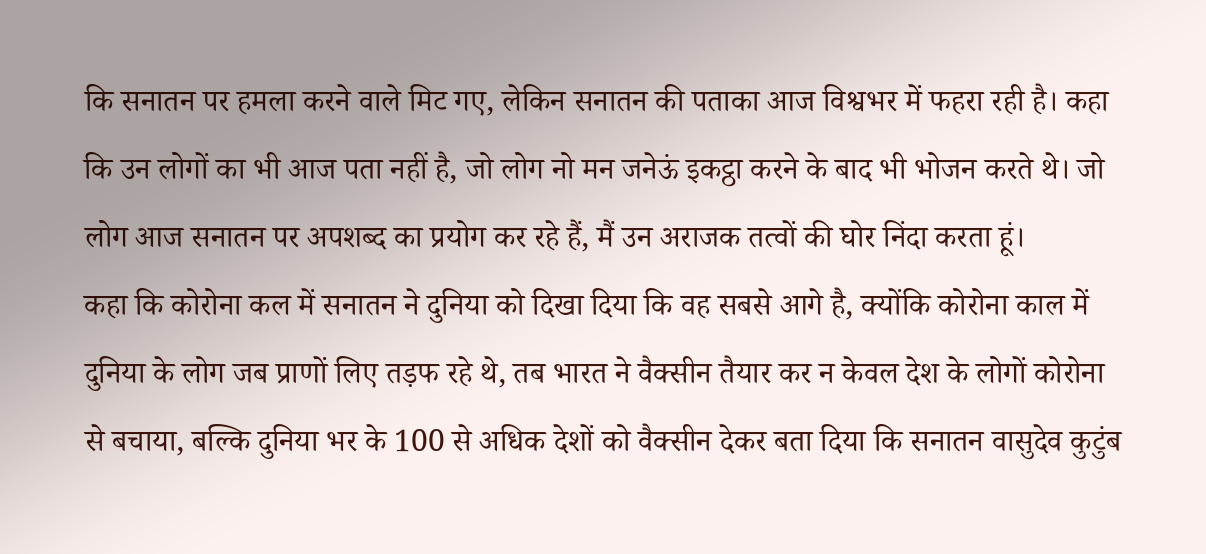कि सनातन पर हमला करने वाले मिट गए, लेकिन सनातन की पताका आज विश्वभर में फहरा रही है। कहा कि उन लोगों का भी आज पता नहीं है, जो लोग नो मन जनेऊं इकट्ठा करने के बाद भी भोजन करते थे। जो लोग आज सनातन पर अपशब्द का प्रयोग कर रहे हैं, मैं उन अराजक तत्वों की घोर निंदा करता हूं।
कहा कि कोरोना कल में सनातन ने दुनिया को दिखा दिया कि वह सबसे आगे है, क्योंकि कोरोना काल में दुनिया के लोग जब प्राणों लिए तड़फ रहे थे, तब भारत ने वैक्सीन तैयार कर न केवल देश के लोगों कोरोना से बचाया, बल्कि दुनिया भर के 100 से अधिक देशों को वैक्सीन देकर बता दिया कि सनातन वासुदेव कुटुंब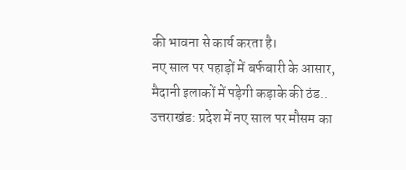की भावना से कार्य करता है।
नए साल पर पहाड़ों में बर्फबारी के आसार, मैदानी इलाकों में पड़ेगी कड़ाके की ठंड..
उत्तराखंड: प्रदेश में नए साल पर मौसम का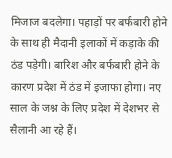मिजाज बदलेगा। पहाड़ों पर बर्फबारी होने के साथ ही मैदानी इलाकों में कड़ाके की ठंड पड़ेगी। बारिश और बर्फबारी होने के कारण प्रदेश में ठंड में इजाफा होगा। नए साल के जश्न के लिए प्रदेश में देशभर से सैलानी आ रहे हैं।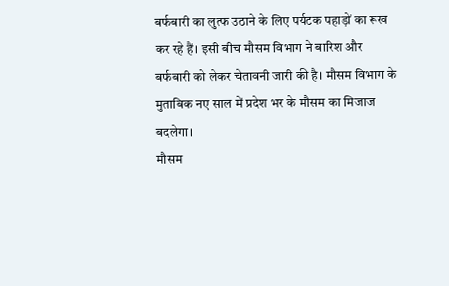बर्फबारी का लुत्फ उठाने के लिए पर्यटक पहाड़ों का रूख कर रहे हैं। इसी बीच मौसम विभाग ने बारिश और बर्फबारी को लेकर चेतावनी जारी की है। मौसम विभाग के मुताबिक नए साल में प्रदेश भर के मौसम का मिजाज बदलेगा।
मौसम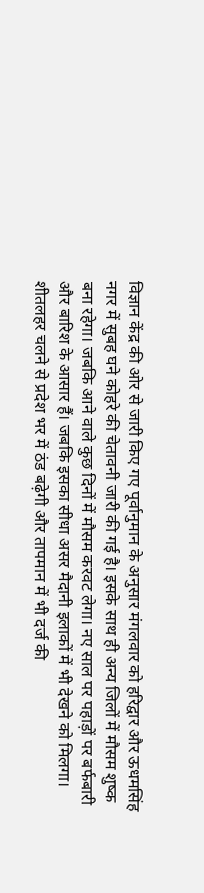विज्ञान केंद्र की ओर से जारी किए गए पूर्वानुमान के अनुसार मंगलवार को हरिद्वार और ऊधमसिंह नगर में सुबह घने कोहरे की चेतावनी जारी की गई है। इसके साथ ही अन्य जिलों में मौसम शुष्क बना रहेगा। जबकि आने वाले कुछ दिनों में मौसम करवट लेगा। नए साल पर पहाड़ों पर बर्फबारी और बारिश के आसार हैं। जबकि इसका सीधा असर मैदानी इलाकों में भी देखने को मिलगा। शीतलहर चलने से प्रदेश भर में ठंड बढ़ेगी और तापमान में भी दर्ज की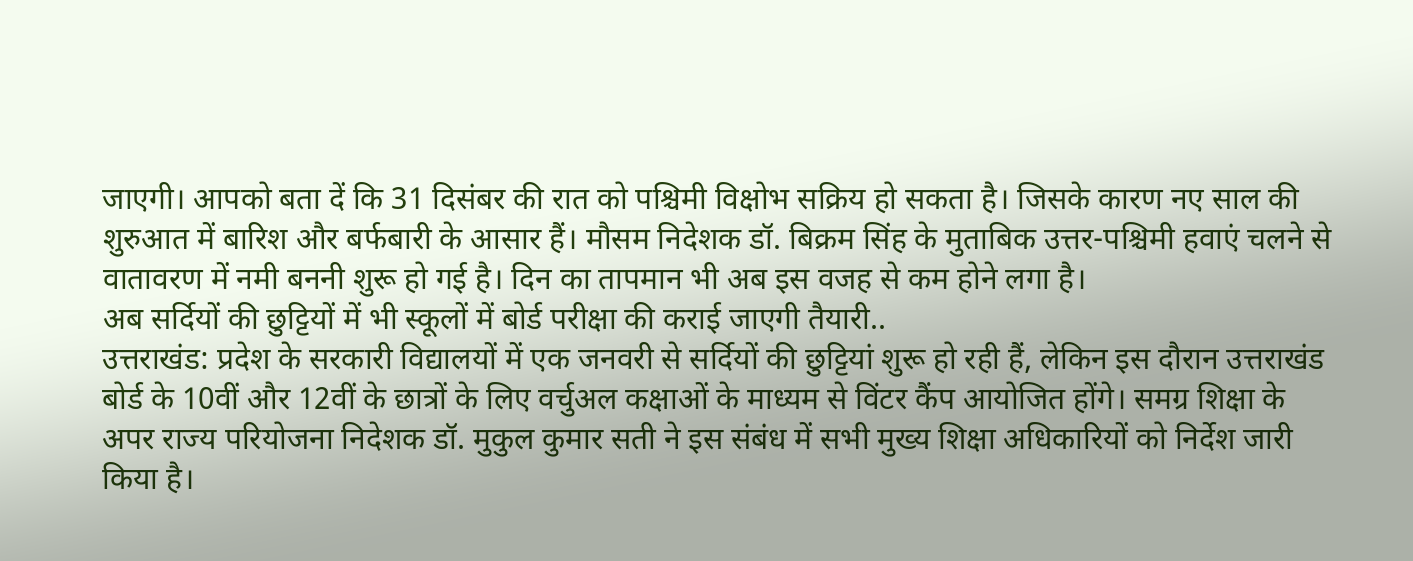जाएगी। आपको बता दें कि 31 दिसंबर की रात को पश्चिमी विक्षोभ सक्रिय हो सकता है। जिसके कारण नए साल की शुरुआत में बारिश और बर्फबारी के आसार हैं। मौसम निदेशक डॉ. बिक्रम सिंह के मुताबिक उत्तर-पश्चिमी हवाएं चलने से वातावरण में नमी बननी शुरू हो गई है। दिन का तापमान भी अब इस वजह से कम होने लगा है।
अब सर्दियों की छुट्टियों में भी स्कूलों में बोर्ड परीक्षा की कराई जाएगी तैयारी..
उत्तराखंड: प्रदेश के सरकारी विद्यालयों में एक जनवरी से सर्दियों की छुट्टियां शुरू हो रही हैं, लेकिन इस दौरान उत्तराखंड बोर्ड के 10वीं और 12वीं के छात्रों के लिए वर्चुअल कक्षाओं के माध्यम से विंटर कैंप आयोजित होंगे। समग्र शिक्षा के अपर राज्य परियोजना निदेशक डॉ. मुकुल कुमार सती ने इस संबंध में सभी मुख्य शिक्षा अधिकारियों को निर्देश जारी किया है।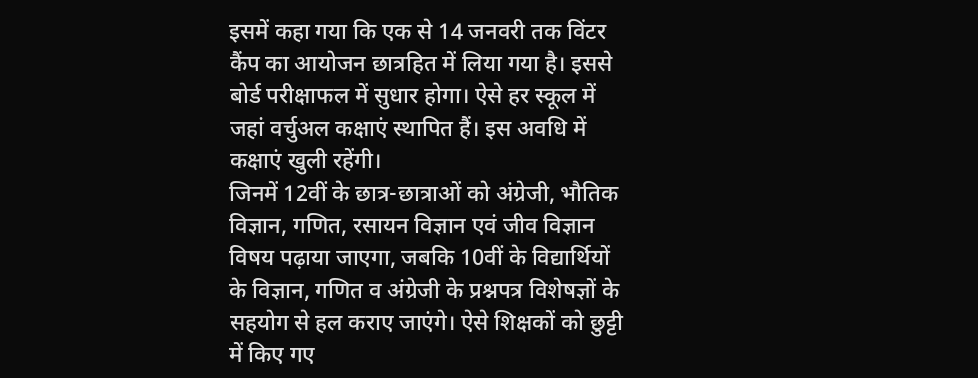इसमें कहा गया कि एक से 14 जनवरी तक विंटर कैंप का आयोजन छात्रहित में लिया गया है। इससे बोर्ड परीक्षाफल में सुधार होगा। ऐसे हर स्कूल में जहां वर्चुअल कक्षाएं स्थापित हैं। इस अवधि में कक्षाएं खुली रहेंगी।
जिनमें 12वीं के छात्र-छात्राओं को अंग्रेजी, भौतिक विज्ञान, गणित, रसायन विज्ञान एवं जीव विज्ञान विषय पढ़ाया जाएगा, जबकि 10वीं के विद्यार्थियों के विज्ञान, गणित व अंग्रेजी के प्रश्नपत्र विशेषज्ञों के सहयोग से हल कराए जाएंगे। ऐसे शिक्षकों को छुट्टी में किए गए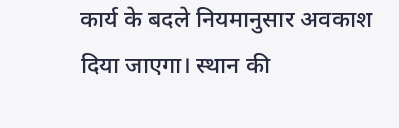कार्य के बदले नियमानुसार अवकाश दिया जाएगा। स्थान की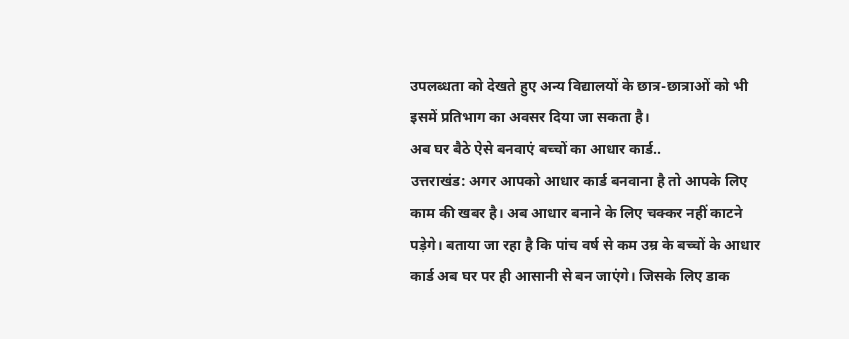उपलब्धता को देखते हुए अन्य विद्यालयों के छात्र-छात्राओं को भी इसमें प्रतिभाग का अवसर दिया जा सकता है।
अब घर बैठे ऐसे बनवाएं बच्चों का आधार कार्ड..
उत्तराखंड: अगर आपको आधार कार्ड बनवाना है तो आपके लिए काम की खबर है। अब आधार बनाने के लिए चक्कर नहीं काटने पड़ेगे। बताया जा रहा है कि पांच वर्ष से कम उम्र के बच्चों के आधार कार्ड अब घर पर ही आसानी से बन जाएंगे। जिसके लिए डाक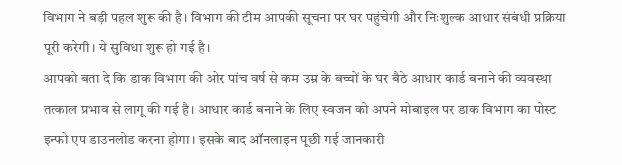विभाग ने बड़ी पहल शुरू की है। विभाग की टीम आपकी सूचना पर घर पहुंचेगी और निःशुल्क आधार संबंधी प्रक्रिया पूरी करेगी। ये सुविधा शुरू हो गई है।
आपको बता दे कि डाक विभाग की ओर पांच वर्ष से कम उम्र के बच्चों के घर बैठे आधार कार्ड बनाने की व्यवस्था तत्काल प्रभाव से लागू की गई है। आधार कार्ड बनाने के लिए स्वजन को अपने मोबाइल पर डाक विभाग का पोस्ट इन्फो एप डाउनलोड करना होगा। इसके बाद ऑनलाइन पूछी गई जानकारी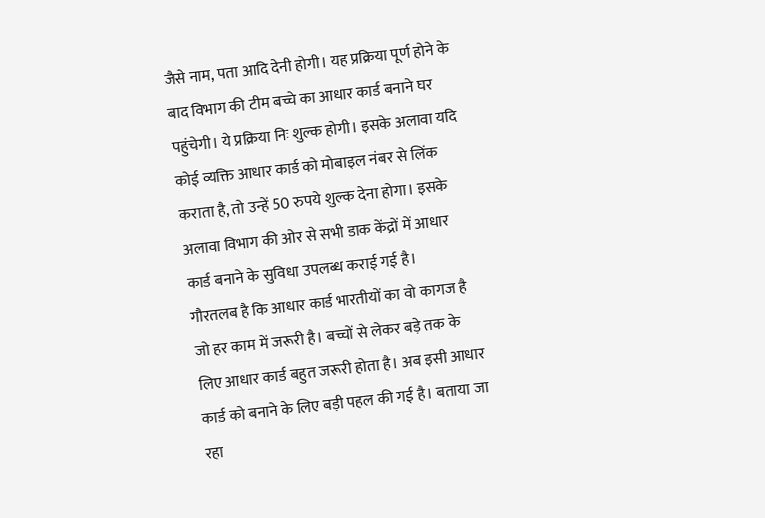जैसे नाम, पता आदि देनी होगी। यह प्रक्रिया पूर्ण होने के बाद विभाग की टीम बच्चे का आधार कार्ड बनाने घर पहुंचेगी। ये प्रक्रिया निः शुल्क होगी। इसके अलावा यदि कोई व्यक्ति आधार कार्ड को मोबाइल नंबर से लिंक कराता है, तो उन्हें 50 रुपये शुल्क देना होगा। इसके अलावा विभाग की ओर से सभी डाक केंद्रों में आधार कार्ड बनाने के सुविधा उपलब्ध कराई गई है।
गौरतलब है कि आधार कार्ड भारतीयों का वो कागज है जो हर काम में जरूरी है। बच्चों से लेकर बड़े तक के लिए आधार कार्ड बहुत जरूरी होता है। अब इसी आधार कार्ड को बनाने के लिए बड़ी पहल की गई है। बताया जा रहा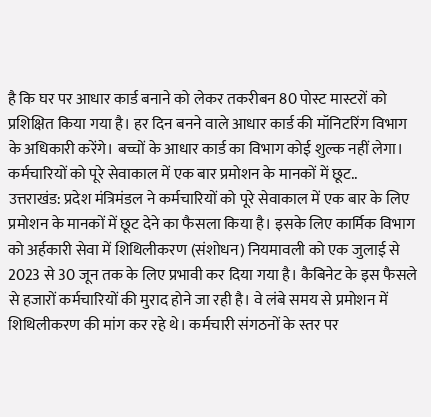है कि घर पर आधार कार्ड बनाने को लेकर तकरीबन 80 पोस्ट मास्टरों को प्रशिक्षित किया गया है। हर दिन बनने वाले आधार कार्ड की मॉनिटरिंग विभाग के अधिकारी करेंगे। बच्चों के आधार कार्ड का विभाग कोई शुल्क नहीं लेगा।
कर्मचारियों को पूरे सेवाकाल में एक बार प्रमोशन के मानकों में छूट..
उत्तराखंड: प्रदेश मंत्रिमंडल ने कर्मचारियों को पूरे सेवाकाल में एक बार के लिए प्रमोशन के मानकों में छूट देने का फैसला किया है। इसके लिए कार्मिक विभाग को अर्हकारी सेवा में शिथिलीकरण (संशोधन) नियमावली को एक जुलाई से 2023 से 30 जून तक के लिए प्रभावी कर दिया गया है। कैबिनेट के इस फैसले से हजारों कर्मचारियों की मुराद होने जा रही है। वे लंबे समय से प्रमोशन में शिथिलीकरण की मांग कर रहे थे। कर्मचारी संगठनों के स्तर पर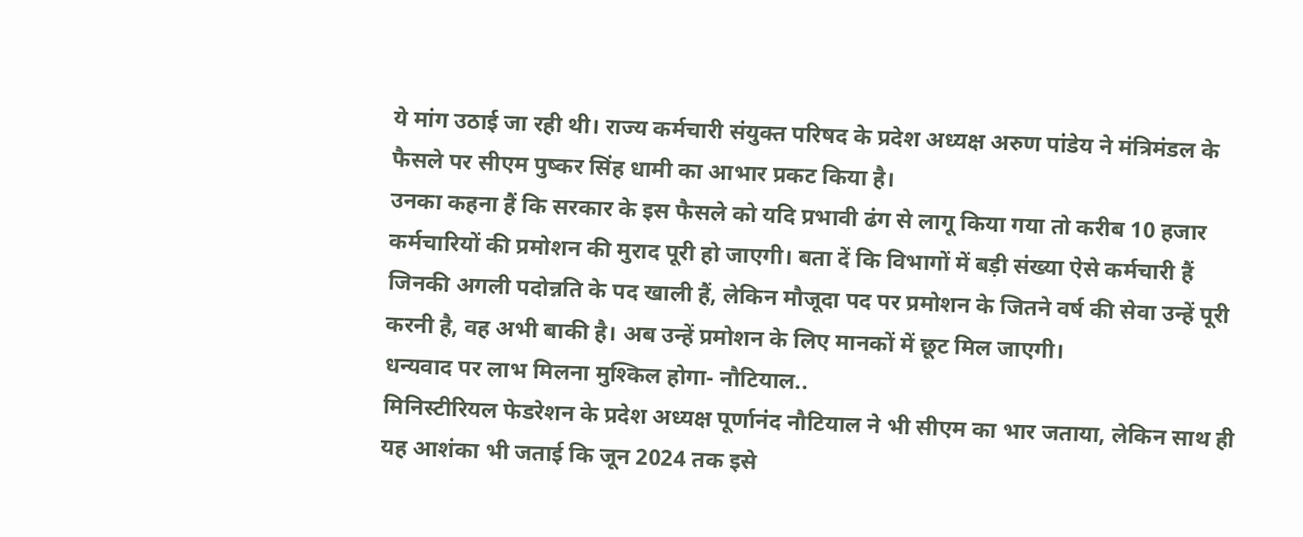ये मांग उठाई जा रही थी। राज्य कर्मचारी संयुक्त परिषद के प्रदेश अध्यक्ष अरुण पांडेय ने मंत्रिमंडल के फैसले पर सीएम पुष्कर सिंह धामी का आभार प्रकट किया है।
उनका कहना हैं कि सरकार के इस फैसले को यदि प्रभावी ढंग से लागू किया गया तो करीब 10 हजार कर्मचारियों की प्रमोशन की मुराद पूरी हो जाएगी। बता दें कि विभागों में बड़ी संख्या ऐसे कर्मचारी हैं जिनकी अगली पदोन्नति के पद खाली हैं, लेकिन मौजूदा पद पर प्रमोशन के जितने वर्ष की सेवा उन्हें पूरी करनी है, वह अभी बाकी है। अब उन्हें प्रमोशन के लिए मानकों में छूट मिल जाएगी।
धन्यवाद पर लाभ मिलना मुश्किल होगा- नौटियाल..
मिनिस्टीरियल फेडरेशन के प्रदेश अध्यक्ष पूर्णानंद नौटियाल ने भी सीएम का भार जताया, लेकिन साथ ही यह आशंका भी जताई कि जून 2024 तक इसे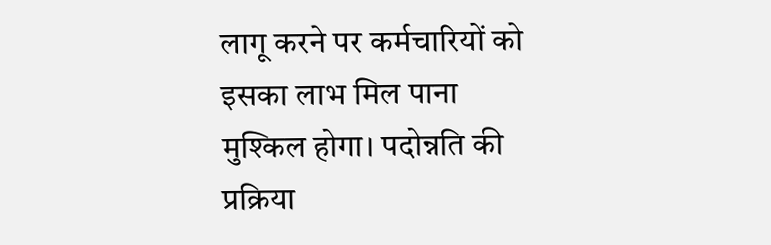लागू करने पर कर्मचारियों को इसका लाभ मिल पाना मुश्किल होगा। पदोन्नति की प्रक्रिया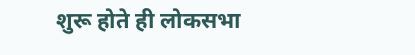शुरू होते ही लोकसभा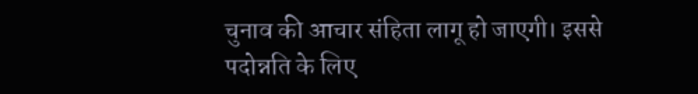चुनाव की आचार संहिता लागू हो जाएगी। इससे पदोन्नति के लिए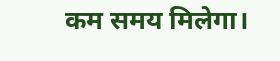कम समय मिलेगा।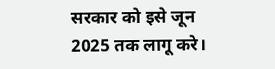सरकार को इसे जून 2025 तक लागू करे।